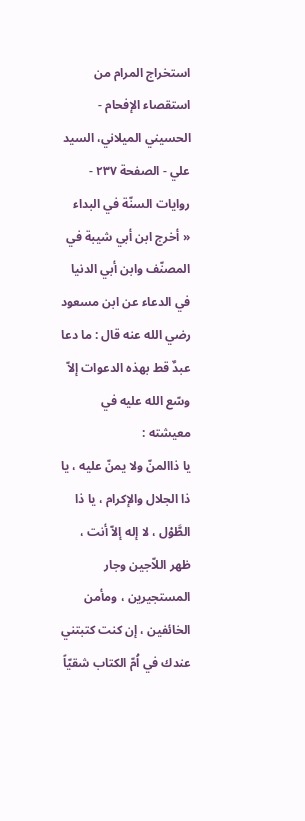استخراج المرام من استقصاء الإفحام - الحسيني الميلاني، السيد علي - الصفحة ٢٣٧ - روايات السنّة في البداء
« أخرج ابن أبي شيبة في المصنّف وابن أبي الدنيا في الدعاء عن ابن مسعود رضي الله عنه قال : ما دعا عبدٌ قط بهذه الدعوات إلاّ وسّع الله عليه في معيشته :
يا ذاالمنّ ولا يمنّ عليه ، يا ذا الجلال والإكرام ، يا ذا الطَّوْل ، لا إله إلاّ أنت ، ظهر اللاّجين وجار المستجيرين ، ومأمن الخائفين ، إن كنت كتبتني عندك في اُمّ الكتاب شقيّاً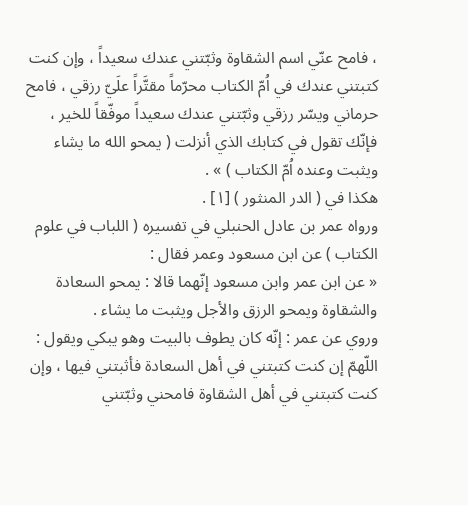، فامح عنّي اسم الشقاوة وثبّتني عندك سعيداً ، وإن كنت كتبتني عندك في اُمّ الكتاب محرّماً مقتَّراً علَيّ رزقي ، فامح حرماني ويسّر رزقي وثبّتني عندك سعيداً موفّقاً للخير ، فإنّك تقول في كتابك الذي أنزلت ( يمحو الله ما يشاء ويثبت وعنده اُمّ الكتاب ) » .
هكذا في ( الدر المنثور ) [١] .
ورواه عمر بن عادل الحنبلي في تفسيره ( اللباب في علوم الكتاب ) عن ابن مسعود وعمر فقال :
« عن ابن عمر وابن مسعود إنّهما قالا : يمحو السعادة والشقاوة ويمحو الرزق والأجل ويثبت ما يشاء .
وروي عن عمر : إنّه كان يطوف بالبيت وهو يبكي ويقول : اللّهمّ إن كنت كتبتني في أهل السعادة فأثبتني فيها ، وإن كنت كتبتني في أهل الشقاوة فامحني وثبّتني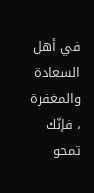في أهل السعادة والمغفرة ، فإنّك تمحو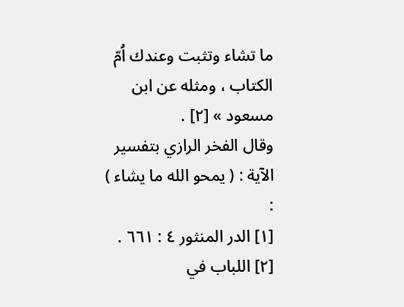ما تشاء وتثبت وعندك اُمّ الكتاب ، ومثله عن ابن مسعود » [٢] .
وقال الفخر الرازي بتفسير الآية : ( يمحو الله ما يشاء ) :
[١] الدر المنثور ٤ : ٦٦١ .
[٢] اللباب في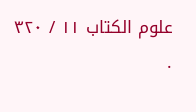علوم الكتاب ١١ / ٣٢٠ .